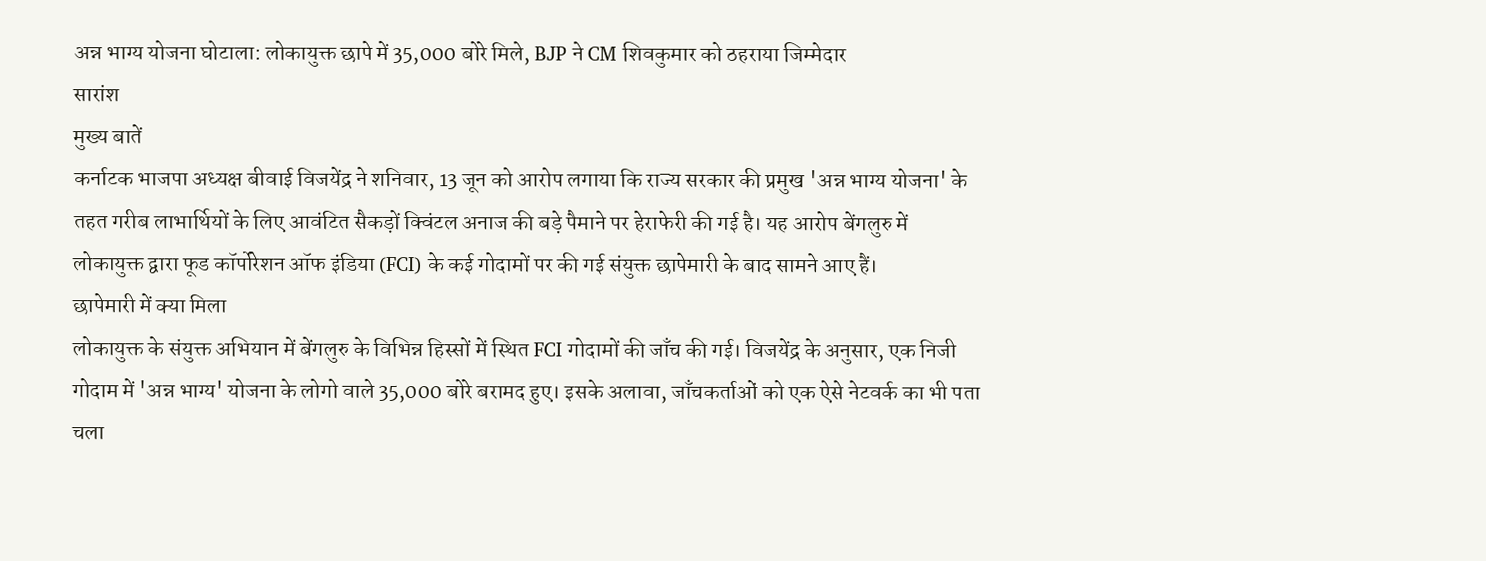अन्न भाग्य योजना घोटाला: लोकायुक्त छापे में 35,000 बोरे मिले, BJP ने CM शिवकुमार को ठहराया जिम्मेदार
सारांश
मुख्य बातें
कर्नाटक भाजपा अध्यक्ष बीवाई विजयेंद्र ने शनिवार, 13 जून को आरोप लगाया कि राज्य सरकार की प्रमुख 'अन्न भाग्य योजना' के तहत गरीब लाभार्थियों के लिए आवंटित सैकड़ों क्विंटल अनाज की बड़े पैमाने पर हेराफेरी की गई है। यह आरोप बेंगलुरु में लोकायुक्त द्वारा फूड कॉर्पोरेशन ऑफ इंडिया (FCI) के कई गोदामों पर की गई संयुक्त छापेमारी के बाद सामने आए हैं।
छापेमारी में क्या मिला
लोकायुक्त के संयुक्त अभियान में बेंगलुरु के विभिन्न हिस्सों में स्थित FCI गोदामों की जाँच की गई। विजयेंद्र के अनुसार, एक निजी गोदाम में 'अन्न भाग्य' योजना के लोगो वाले 35,000 बोरे बरामद हुए। इसके अलावा, जाँचकर्ताओं को एक ऐसे नेटवर्क का भी पता चला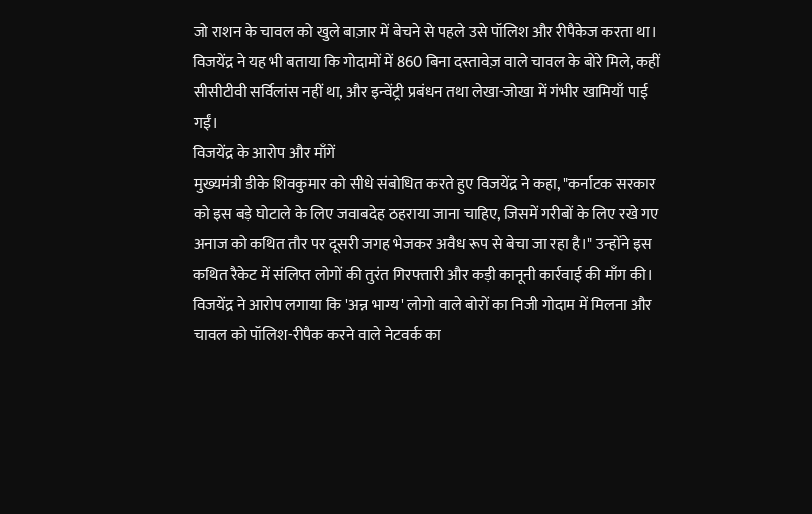जो राशन के चावल को खुले बाज़ार में बेचने से पहले उसे पॉलिश और रीपैकेज करता था।
विजयेंद्र ने यह भी बताया कि गोदामों में 860 बिना दस्तावेज़ वाले चावल के बोरे मिले, कहीं सीसीटीवी सर्विलांस नहीं था, और इन्वेंट्री प्रबंधन तथा लेखा-जोखा में गंभीर खामियाँ पाई गईं।
विजयेंद्र के आरोप और माँगें
मुख्यमंत्री डीके शिवकुमार को सीधे संबोधित करते हुए विजयेंद्र ने कहा, "कर्नाटक सरकार को इस बड़े घोटाले के लिए जवाबदेह ठहराया जाना चाहिए, जिसमें गरीबों के लिए रखे गए अनाज को कथित तौर पर दूसरी जगह भेजकर अवैध रूप से बेचा जा रहा है।" उन्होंने इस कथित रैकेट में संलिप्त लोगों की तुरंत गिरफ्तारी और कड़ी कानूनी कार्रवाई की माँग की।
विजयेंद्र ने आरोप लगाया कि 'अन्न भाग्य' लोगो वाले बोरों का निजी गोदाम में मिलना और चावल को पॉलिश-रीपैक करने वाले नेटवर्क का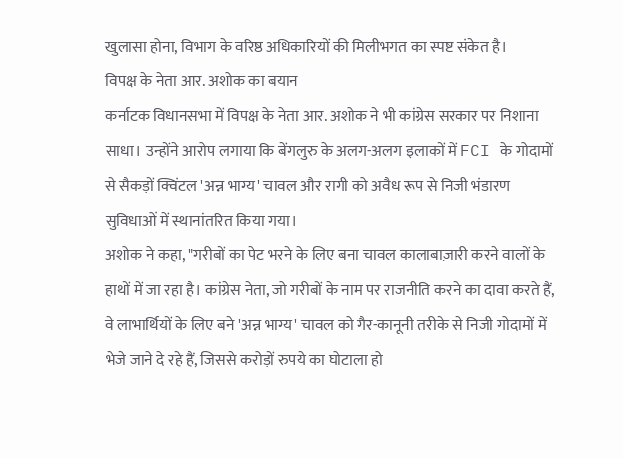खुलासा होना, विभाग के वरिष्ठ अधिकारियों की मिलीभगत का स्पष्ट संकेत है।
विपक्ष के नेता आर. अशोक का बयान
कर्नाटक विधानसभा में विपक्ष के नेता आर. अशोक ने भी कांग्रेस सरकार पर निशाना साधा। उन्होंने आरोप लगाया कि बेंगलुरु के अलग-अलग इलाकों में FCI के गोदामों से सैकड़ों क्विंटल 'अन्न भाग्य' चावल और रागी को अवैध रूप से निजी भंडारण सुविधाओं में स्थानांतरित किया गया।
अशोक ने कहा, "गरीबों का पेट भरने के लिए बना चावल कालाबाज़ारी करने वालों के हाथों में जा रहा है। कांग्रेस नेता, जो गरीबों के नाम पर राजनीति करने का दावा करते हैं, वे लाभार्थियों के लिए बने 'अन्न भाग्य' चावल को गैर-कानूनी तरीके से निजी गोदामों में भेजे जाने दे रहे हैं, जिससे करोड़ों रुपये का घोटाला हो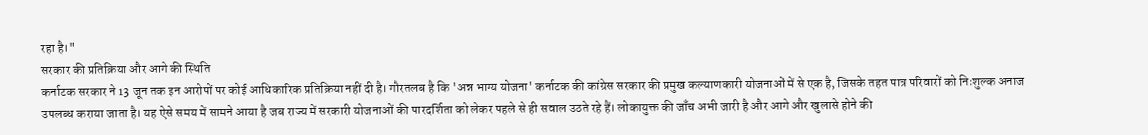रहा है।"
सरकार की प्रतिक्रिया और आगे की स्थिति
कर्नाटक सरकार ने 13 जून तक इन आरोपों पर कोई आधिकारिक प्रतिक्रिया नहीं दी है। गौरतलब है कि 'अन्न भाग्य योजना' कर्नाटक की कांग्रेस सरकार की प्रमुख कल्याणकारी योजनाओं में से एक है, जिसके तहत पात्र परिवारों को निःशुल्क अनाज उपलब्ध कराया जाता है। यह ऐसे समय में सामने आया है जब राज्य में सरकारी योजनाओं की पारदर्शिता को लेकर पहले से ही सवाल उठते रहे हैं। लोकायुक्त की जाँच अभी जारी है और आगे और खुलासे होने की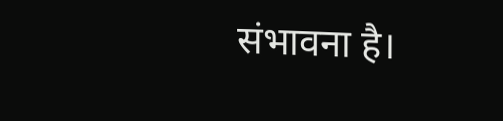संभावना है।